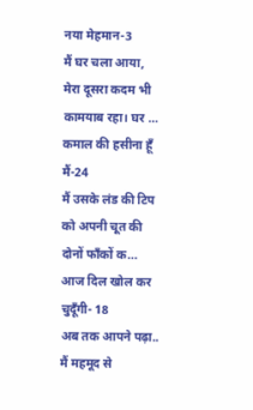नया मेहमान-3
मैं घर चला आया, मेरा दूसरा कदम भी कामयाब रहा। घर …
कमाल की हसीना हूँ मैं-24
मैं उसके लंड की टिप को अपनी चूत की दोनों फाँकों क…
आज दिल खोल कर चुदूँगी- 18
अब तक आपने पढ़ा.. मैं महमूद से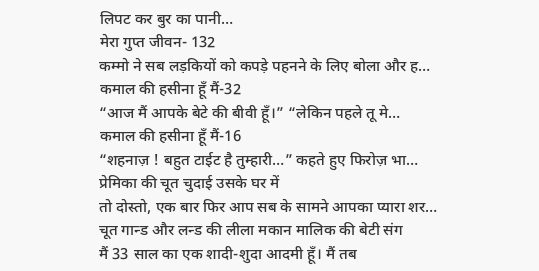लिपट कर बुर का पानी…
मेरा गुप्त जीवन- 132
कम्मो ने सब लड़कियों को कपड़े पहनने के लिए बोला और ह…
कमाल की हसीना हूँ मैं-32
“आज मैं आपके बेटे की बीवी हूँ।” “लेकिन पहले तू मे…
कमाल की हसीना हूँ मैं-16
“शहनाज़ ! बहुत टाईट है तुम्हारी…” कहते हुए फिरोज़ भा…
प्रेमिका की चूत चुदाई उसके घर में
तो दोस्तो, एक बार फिर आप सब के सामने आपका प्यारा शर…
चूत गान्ड और लन्ड की लीला मकान मालिक की बेटी संग
मैं 33 साल का एक शादी-शुदा आदमी हूँ। मैं तब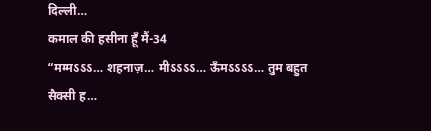दिल्ली…
कमाल की हसीना हूँ मैं-34
“मम्मऽऽऽ… शहनाज़… मीऽऽऽऽ… ऊँमऽऽऽऽ… तुम बहुत सैक्सी ह…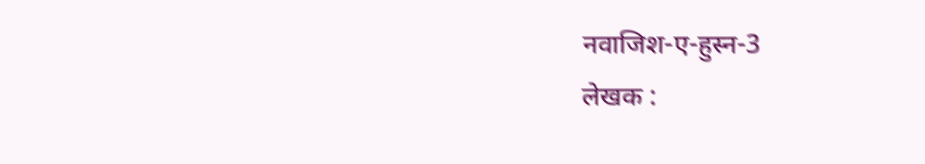नवाजिश-ए-हुस्न-3
लेखक :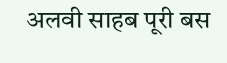अलवी साहब पूरी बस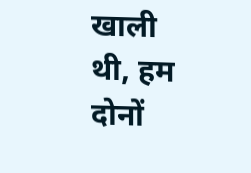खाली थी, हम दोनों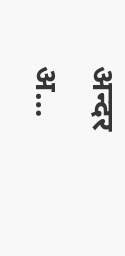अन्दर अ…